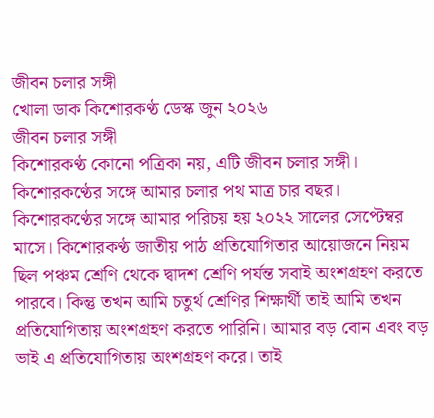জীবন চলার সঙ্গী
খোলা ডাক কিশোরকণ্ঠ ডেস্ক জুন ২০২৬
জীবন চলার সঙ্গী
কিশোরকণ্ঠ কোনো পত্রিকা নয়, এটি জীবন চলার সঙ্গী। কিশোরকণ্ঠের সঙ্গে আমার চলার পথ মাত্র চার বছর। কিশোরকণ্ঠের সঙ্গে আমার পরিচয় হয় ২০২২ সালের সেপ্টেম্বর মাসে। কিশোরকণ্ঠ জাতীয় পাঠ প্রতিযোগিতার আয়োজনে নিয়ম ছিল পঞ্চম শ্রেণি থেকে দ্বাদশ শ্রেণি পর্যন্ত সবাই অংশগ্রহণ করতে পারবে। কিন্তু তখন আমি চতুর্থ শ্রেণির শিক্ষার্থী তাই আমি তখন প্রতিযোগিতায় অংশগ্রহণ করতে পারিনি। আমার বড় বোন এবং বড় ভাই এ প্রতিযোগিতায় অংশগ্রহণ করে। তাই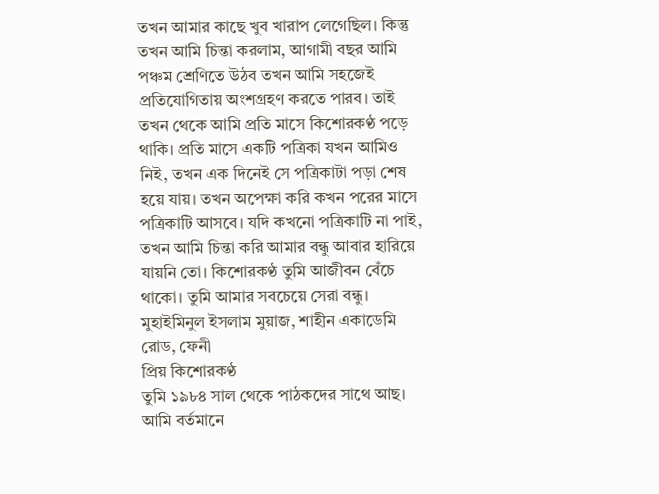তখন আমার কাছে খুব খারাপ লেগেছিল। কিন্তু তখন আমি চিন্তা করলাম, আগামী বছর আমি পঞ্চম শ্রেণিতে উঠব তখন আমি সহজেই প্রতিযোগিতায় অংশগ্রহণ করতে পারব। তাই তখন থেকে আমি প্রতি মাসে কিশোরকণ্ঠ পড়ে থাকি। প্রতি মাসে একটি পত্রিকা যখন আমিও নিই, তখন এক দিনেই সে পত্রিকাটা পড়া শেষ হয়ে যায়। তখন অপেক্ষা করি কখন পরের মাসে পত্রিকাটি আসবে। যদি কখনো পত্রিকাটি না পাই, তখন আমি চিন্তা করি আমার বন্ধু আবার হারিয়ে যায়নি তো। কিশোরকণ্ঠ তুমি আজীবন বেঁচে থাকো। তুমি আমার সবচেয়ে সেরা বন্ধু।
মুহাইমিনুল ইসলাম মুয়াজ, শাহীন একাডেমি রোড, ফেনী
প্রিয় কিশোরকণ্ঠ
তুমি ১৯৮৪ সাল থেকে পাঠকদের সাথে আছ। আমি বর্তমানে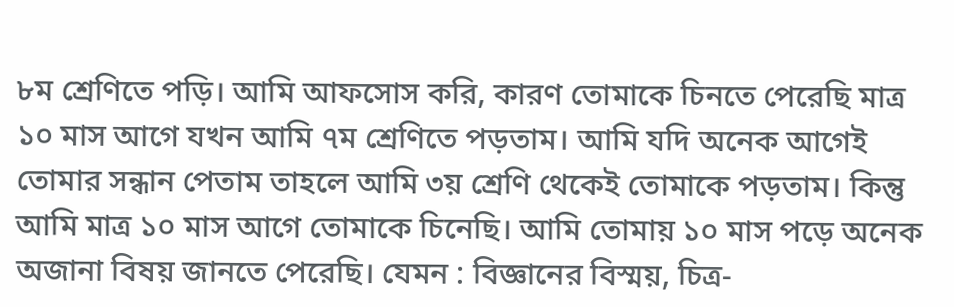৮ম শ্রেণিতে পড়ি। আমি আফসোস করি, কারণ তোমাকে চিনতে পেরেছি মাত্র ১০ মাস আগে যখন আমি ৭ম শ্রেণিতে পড়তাম। আমি যদি অনেক আগেই তোমার সন্ধান পেতাম তাহলে আমি ৩য় শ্রেণি থেকেই তোমাকে পড়তাম। কিন্তু আমি মাত্র ১০ মাস আগে তোমাকে চিনেছি। আমি তোমায় ১০ মাস পড়ে অনেক অজানা বিষয় জানতে পেরেছি। যেমন : বিজ্ঞানের বিস্ময়, চিত্র-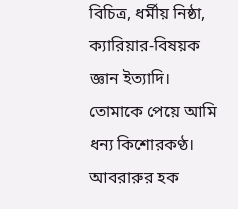বিচিত্র, ধর্মীয় নিষ্ঠা, ক্যারিয়ার-বিষয়ক জ্ঞান ইত্যাদি। তোমাকে পেয়ে আমি ধন্য কিশোরকণ্ঠ।
আবরারুর হক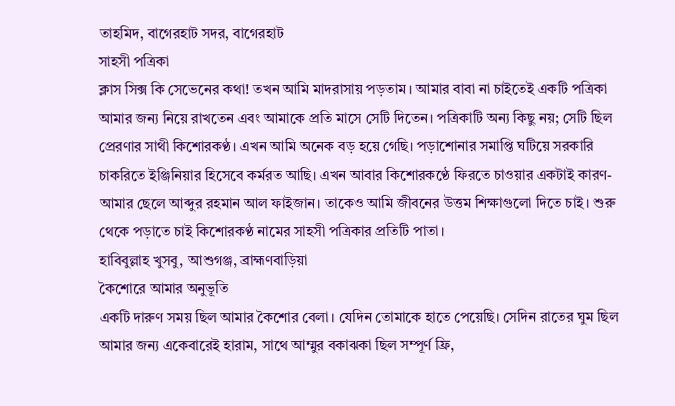তাহমিদ, বাগেরহাট সদর, বাগেরহাট
সাহসী পত্রিকা
ক্লাস সিক্স কি সেভেনের কথা! তখন আমি মাদরাসায় পড়তাম। আমার বাবা না চাইতেই একটি পত্রিকা আমার জন্য নিয়ে রাখতেন এবং আমাকে প্রতি মাসে সেটি দিতেন। পত্রিকাটি অন্য কিছু নয়; সেটি ছিল প্রেরণার সাথী কিশোরকণ্ঠ। এখন আমি অনেক বড় হয়ে গেছি। পড়াশোনার সমাপ্তি ঘটিয়ে সরকারি চাকরিতে ইঞ্জিনিয়ার হিসেবে কর্মরত আছি। এখন আবার কিশোরকণ্ঠে ফিরতে চাওয়ার একটাই কারণ-আমার ছেলে আব্দুর রহমান আল ফাইজান। তাকেও আমি জীবনের উত্তম শিক্ষাগুলো দিতে চাই। শুরু থেকে পড়াতে চাই কিশোরকণ্ঠ নামের সাহসী পত্রিকার প্রতিটি পাতা।
হাবিবুল্লাহ খুসবু, আশুগঞ্জ, ব্রাহ্মণবাড়িয়া
কৈশোরে আমার অনুভূতি
একটি দারুণ সময় ছিল আমার কৈশোর বেলা। যেদিন তোমাকে হাতে পেয়েছি। সেদিন রাতের ঘুম ছিল আমার জন্য একেবারেই হারাম, সাথে আম্মুর বকাঝকা ছিল সম্পূর্ণ ফ্রি,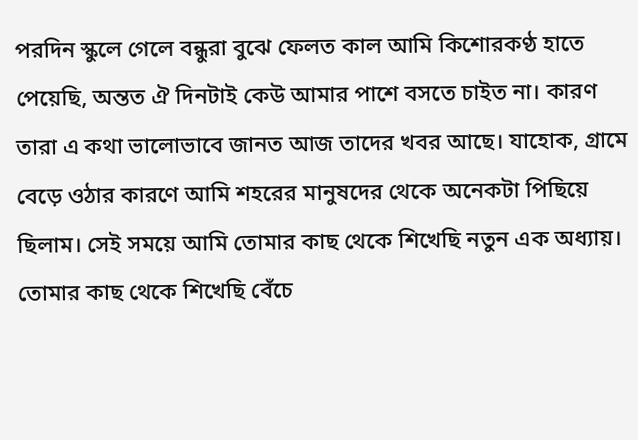পরদিন স্কুলে গেলে বন্ধুরা বুঝে ফেলত কাল আমি কিশোরকণ্ঠ হাতে পেয়েছি, অন্তত ঐ দিনটাই কেউ আমার পাশে বসতে চাইত না। কারণ তারা এ কথা ভালোভাবে জানত আজ তাদের খবর আছে। যাহোক, গ্রামে বেড়ে ওঠার কারণে আমি শহরের মানুষদের থেকে অনেকটা পিছিয়ে ছিলাম। সেই সময়ে আমি তোমার কাছ থেকে শিখেছি নতুন এক অধ্যায়। তোমার কাছ থেকে শিখেছি বেঁচে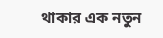থাকার এক নতুন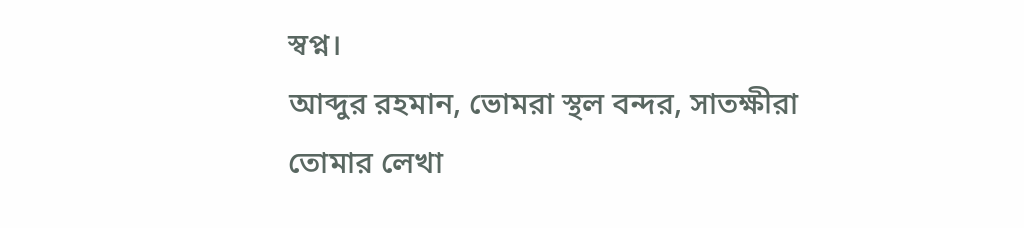স্বপ্ন।
আব্দুর রহমান, ভোমরা স্থল বন্দর, সাতক্ষীরা
তোমার লেখা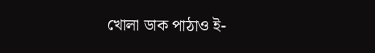খোলা ডাক পাঠাও ই-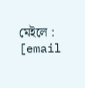মেইলে : [email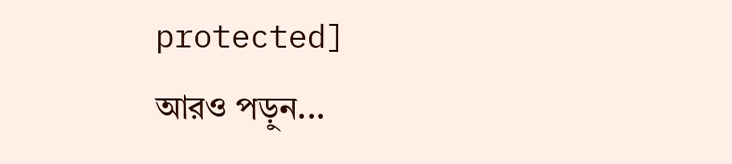protected]
আরও পড়ুন...